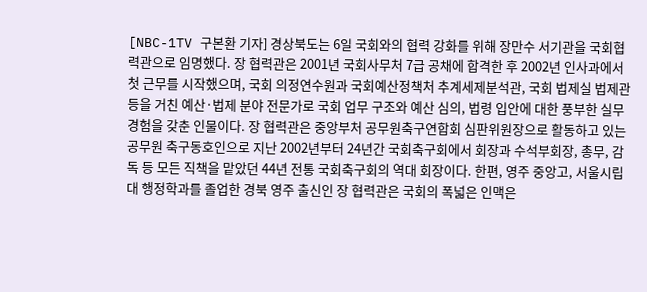[NBC-1TV 구본환 기자] 경상북도는 6일 국회와의 협력 강화를 위해 장만수 서기관을 국회협력관으로 임명했다. 장 협력관은 2001년 국회사무처 7급 공채에 합격한 후 2002년 인사과에서 첫 근무를 시작했으며, 국회 의정연수원과 국회예산정책처 추계세제분석관, 국회 법제실 법제관 등을 거친 예산·법제 분야 전문가로 국회 업무 구조와 예산 심의, 법령 입안에 대한 풍부한 실무 경험을 갖춘 인물이다. 장 협력관은 중앙부처 공무원축구연합회 심판위원장으로 활동하고 있는 공무원 축구동호인으로 지난 2002년부터 24년간 국회축구회에서 회장과 수석부회장, 총무, 감독 등 모든 직책을 맡았던 44년 전통 국회축구회의 역대 회장이다. 한편, 영주 중앙고, 서울시립대 행정학과를 졸업한 경북 영주 출신인 장 협력관은 국회의 폭넓은 인맥은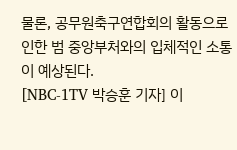물론, 공무원축구연합회의 활동으로 인한 범 중앙부처와의 입체적인 소통이 예상된다.
[NBC-1TV 박승훈 기자] 이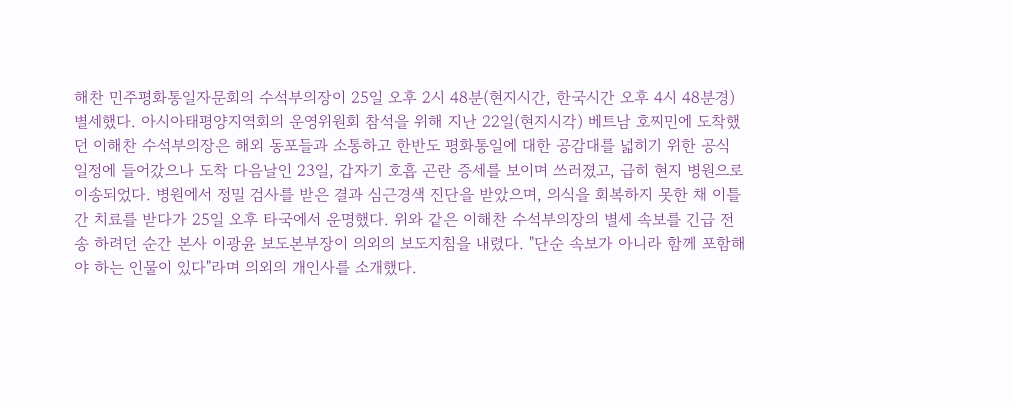해찬 민주평화통일자문회의 수석부의장이 25일 오후 2시 48분(현지시간, 한국시간 오후 4시 48분경) 별세했다. 아시아태평양지역회의 운영위원회 참석을 위해 지난 22일(현지시각) 베트남 호찌민에 도착했던 이해찬 수석부의장은 해외 동포들과 소통하고 한반도 평화통일에 대한 공감대를 넓히기 위한 공식 일정에 들어갔으나 도착 다음날인 23일, 갑자기 호흡 곤란 증세를 보이며 쓰러졌고, 급히 현지 병원으로 이송되었다. 병원에서 정밀 검사를 받은 결과 심근경색 진단을 받았으며, 의식을 회복하지 못한 채 이틀간 치료를 받다가 25일 오후 타국에서 운명했다. 위와 같은 이해찬 수석부의장의 별세 속보를 긴급 전송 하려던 순간 본사 이광윤 보도본부장이 의외의 보도지침을 내렸다. "단순 속보가 아니라 함께 포함해야 하는 인물이 있다"라며 의외의 개인사를 소개했다.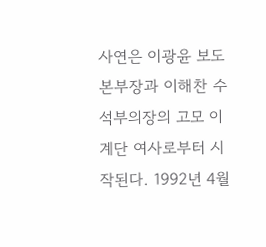사연은 이광윤 보도본부장과 이해찬 수석부의장의 고모 이계단 여사로부터 시작된다. 1992년 4월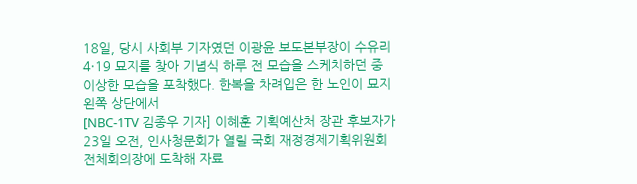18일, 당시 사회부 기자였던 이광윤 보도본부장이 수유리 4·19 묘지를 찾아 기념식 하루 전 모습을 스케치하던 중 이상한 모습을 포착했다. 한복을 차려입은 한 노인이 묘지 왼쪽 상단에서
[NBC-1TV 김종우 기자] 이혜훈 기획예산처 장관 후보자가 23일 오전, 인사청문회가 열릴 국회 재정경제기획위원회 전체회의장에 도착해 자료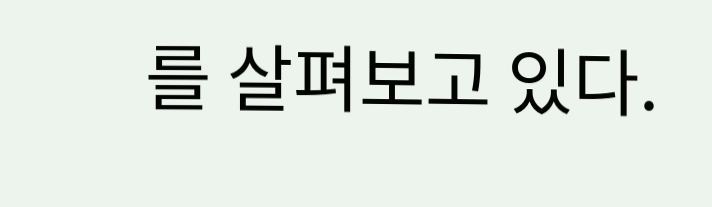를 살펴보고 있다.